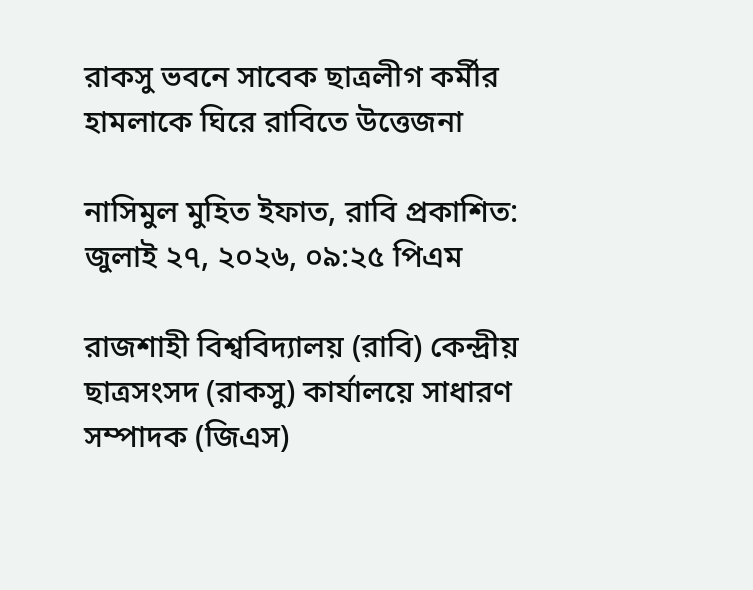রাকসু ভবনে সাবেক ছাত্রলীগ কর্মীর হামলাকে ঘিরে রাবিতে উত্তেজনা

নাসিমুল মুহিত ইফাত, রাবি প্রকাশিত: জুলাই ২৭, ২০২৬, ০৯:২৫ পিএম

রাজশাহী বিশ্ববিদ্যালয় (রাবি) কেন্দ্রীয় ছাত্রসংসদ (রাকসু) কার্যালয়ে সাধারণ সম্পাদক (জিএস)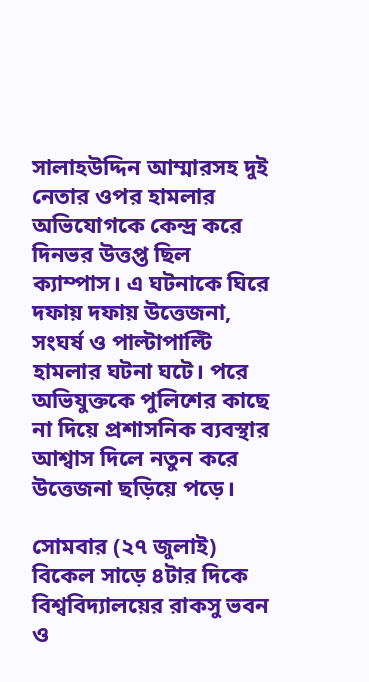সালাহউদ্দিন আম্মারসহ দুই নেতার ওপর হামলার অভিযোগকে কেন্দ্র করে দিনভর উত্তপ্ত ছিল ক্যাম্পাস। এ ঘটনাকে ঘিরে দফায় দফায় উত্তেজনা, সংঘর্ষ ও পাল্টাপাল্টি হামলার ঘটনা ঘটে। পরে অভিযুক্তকে পুলিশের কাছে না দিয়ে প্রশাসনিক ব্যবস্থার আশ্বাস দিলে নতুন করে উত্তেজনা ছড়িয়ে পড়ে।

সোমবার (২৭ জুলাই) বিকেল সাড়ে ৪টার দিকে বিশ্ববিদ্যালয়ের রাকসু ভবন ও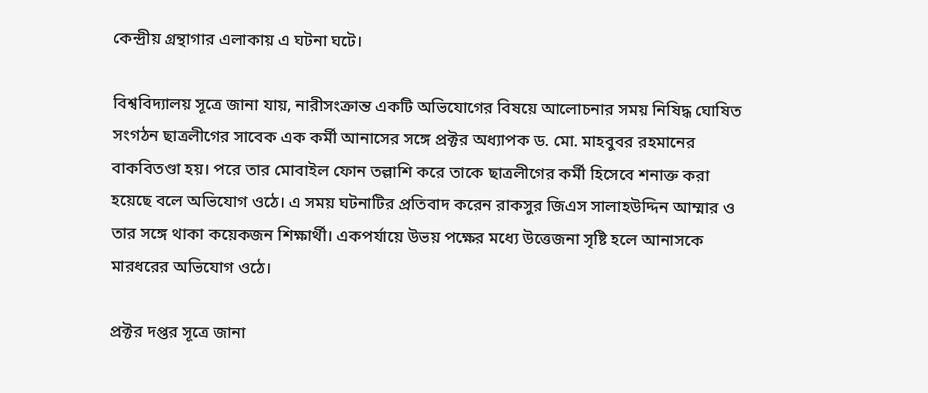কেন্দ্রীয় গ্রন্থাগার এলাকায় এ ঘটনা ঘটে।

বিশ্ববিদ্যালয় সূত্রে জানা যায়, নারীসংক্রান্ত একটি অভিযোগের বিষয়ে আলোচনার সময় নিষিদ্ধ ঘোষিত সংগঠন ছাত্রলীগের সাবেক এক কর্মী আনাসের সঙ্গে প্রক্টর অধ্যাপক ড. মো. মাহবুবর রহমানের বাকবিতণ্ডা হয়। পরে তার মোবাইল ফোন তল্লাশি করে তাকে ছাত্রলীগের কর্মী হিসেবে শনাক্ত করা হয়েছে বলে অভিযোগ ওঠে। এ সময় ঘটনাটির প্রতিবাদ করেন রাকসুর জিএস সালাহউদ্দিন আম্মার ও তার সঙ্গে থাকা কয়েকজন শিক্ষার্থী। একপর্যায়ে উভয় পক্ষের মধ্যে উত্তেজনা সৃষ্টি হলে আনাসকে মারধরের অভিযোগ ওঠে।

প্রক্টর দপ্তর সূত্রে জানা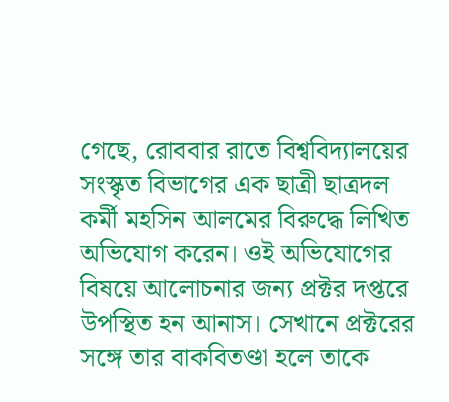গেছে, রোববার রাতে বিশ্ববিদ্যালয়ের সংস্কৃত বিভাগের এক ছাত্রী ছাত্রদল কর্মী মহসিন আলমের বিরুদ্ধে লিখিত অভিযোগ করেন। ওই অভিযোগের বিষয়ে আলোচনার জন্য প্রক্টর দপ্তরে উপস্থিত হন আনাস। সেখানে প্রক্টরের সঙ্গে তার বাকবিতণ্ডা হলে তাকে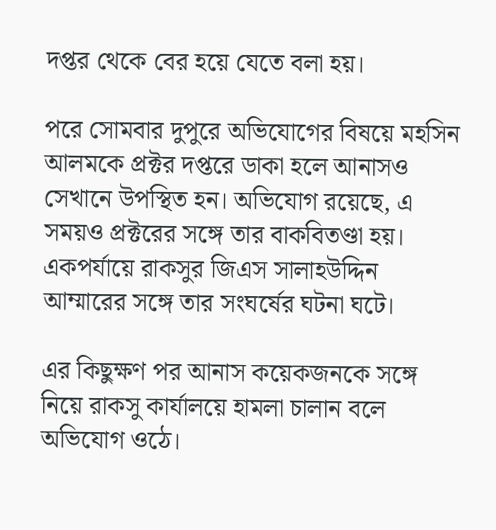দপ্তর থেকে বের হয়ে যেতে বলা হয়।

পরে সোমবার দুপুরে অভিযোগের বিষয়ে মহসিন আলমকে প্রক্টর দপ্তরে ডাকা হলে আনাসও সেখানে উপস্থিত হন। অভিযোগ রয়েছে, এ সময়ও প্রক্টরের সঙ্গে তার বাকবিতণ্ডা হয়। একপর্যায়ে রাকসুর জিএস সালাহউদ্দিন আম্মারের সঙ্গে তার সংঘর্ষের ঘটনা ঘটে।

এর কিছুক্ষণ পর আনাস কয়েকজনকে সঙ্গে নিয়ে রাকসু কার্যালয়ে হামলা চালান বলে অভিযোগ ওঠে।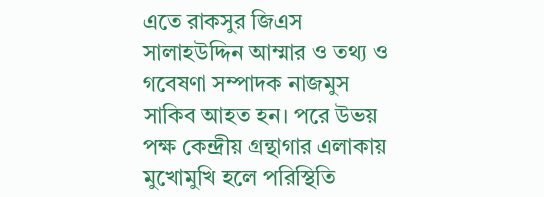এতে রাকসুর জিএস সালাহউদ্দিন আম্মার ও তথ্য ও গবেষণা সম্পাদক নাজমুস সাকিব আহত হন। পরে উভয় পক্ষ কেন্দ্রীয় গ্রন্থাগার এলাকায় মুখোমুখি হলে পরিস্থিতি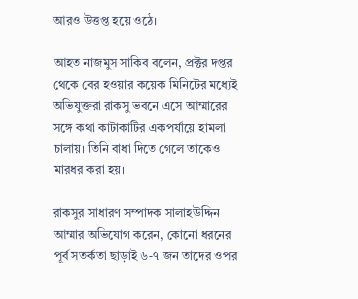আরও উত্তপ্ত হয়ে ওঠে।

আহত নাজমুস সাকিব বলেন, প্রক্টর দপ্তর থেকে বের হওয়ার কয়েক মিনিটের মধ্যেই অভিযুক্তরা রাকসু ভবনে এসে আম্মারের সঙ্গে কথা কাটাকাটির একপর্যায়ে হামলা চালায়। তিনি বাধা দিতে গেলে তাকেও মারধর করা হয়।

রাকসুর সাধারণ সম্পাদক সালাহউদ্দিন আম্মার অভিযোগ করেন, কোনো ধরনের পূর্ব সতর্কতা ছাড়াই ৬-৭ জন তাদের ওপর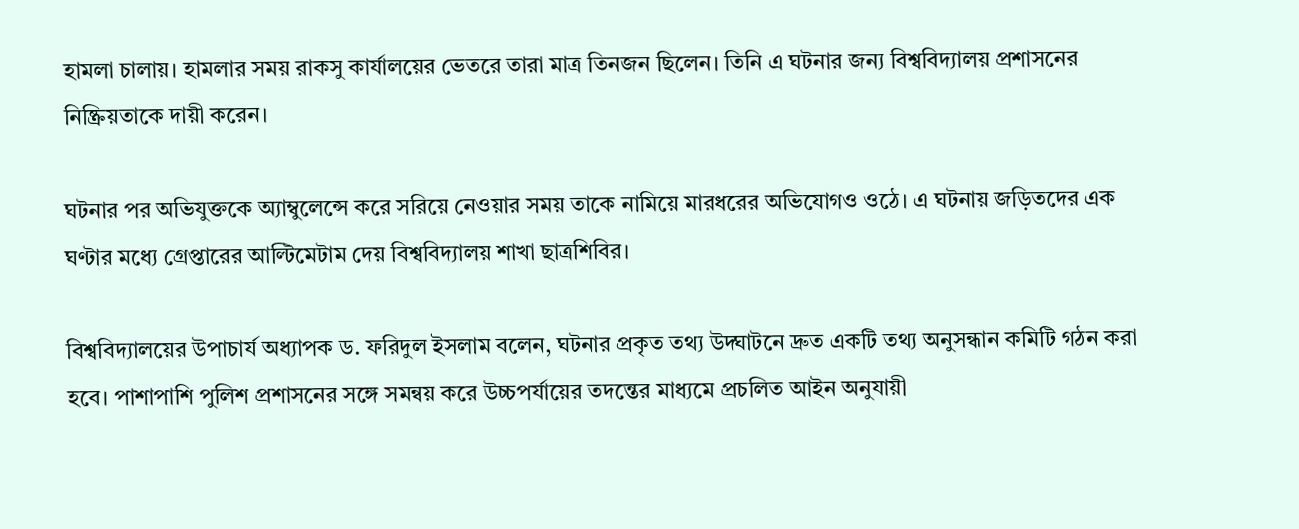হামলা চালায়। হামলার সময় রাকসু কার্যালয়ের ভেতরে তারা মাত্র তিনজন ছিলেন। তিনি এ ঘটনার জন্য বিশ্ববিদ্যালয় প্রশাসনের নিষ্ক্রিয়তাকে দায়ী করেন।

ঘটনার পর অভিযুক্তকে অ্যাম্বুলেন্সে করে সরিয়ে নেওয়ার সময় তাকে নামিয়ে মারধরের অভিযোগও ওঠে। এ ঘটনায় জড়িতদের এক ঘণ্টার মধ্যে গ্রেপ্তারের আল্টিমেটাম দেয় বিশ্ববিদ্যালয় শাখা ছাত্রশিবির।

বিশ্ববিদ্যালয়ের উপাচার্য অধ্যাপক ড. ফরিদুল ইসলাম বলেন, ঘটনার প্রকৃত তথ্য উদ্ঘাটনে দ্রুত একটি তথ্য অনুসন্ধান কমিটি গঠন করা হবে। পাশাপাশি পুলিশ প্রশাসনের সঙ্গে সমন্বয় করে উচ্চপর্যায়ের তদন্তের মাধ্যমে প্রচলিত আইন অনুযায়ী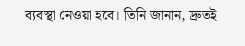ব্যবস্থা নেওয়া হবে। তিনি জানান, দ্রুতই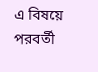এ বিষয়ে পরবর্তী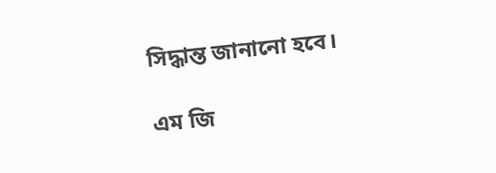সিদ্ধান্ত জানানো হবে।

এম জি